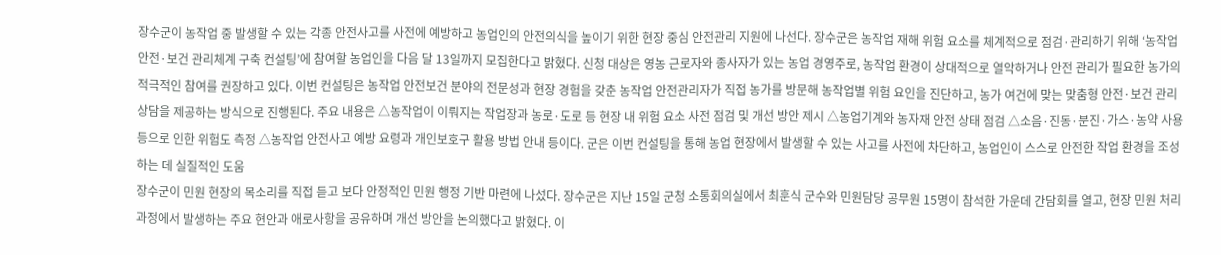장수군이 농작업 중 발생할 수 있는 각종 안전사고를 사전에 예방하고 농업인의 안전의식을 높이기 위한 현장 중심 안전관리 지원에 나선다. 장수군은 농작업 재해 위험 요소를 체계적으로 점검·관리하기 위해 ‘농작업 안전·보건 관리체계 구축 컨설팅’에 참여할 농업인을 다음 달 13일까지 모집한다고 밝혔다. 신청 대상은 영농 근로자와 종사자가 있는 농업 경영주로, 농작업 환경이 상대적으로 열악하거나 안전 관리가 필요한 농가의 적극적인 참여를 권장하고 있다. 이번 컨설팅은 농작업 안전보건 분야의 전문성과 현장 경험을 갖춘 농작업 안전관리자가 직접 농가를 방문해 농작업별 위험 요인을 진단하고, 농가 여건에 맞는 맞춤형 안전·보건 관리 상담을 제공하는 방식으로 진행된다. 주요 내용은 △농작업이 이뤄지는 작업장과 농로·도로 등 현장 내 위험 요소 사전 점검 및 개선 방안 제시 △농업기계와 농자재 안전 상태 점검 △소음·진동·분진·가스·농약 사용 등으로 인한 위험도 측정 △농작업 안전사고 예방 요령과 개인보호구 활용 방법 안내 등이다. 군은 이번 컨설팅을 통해 농업 현장에서 발생할 수 있는 사고를 사전에 차단하고, 농업인이 스스로 안전한 작업 환경을 조성하는 데 실질적인 도움
장수군이 민원 현장의 목소리를 직접 듣고 보다 안정적인 민원 행정 기반 마련에 나섰다. 장수군은 지난 15일 군청 소통회의실에서 최훈식 군수와 민원담당 공무원 15명이 참석한 가운데 간담회를 열고, 현장 민원 처리 과정에서 발생하는 주요 현안과 애로사항을 공유하며 개선 방안을 논의했다고 밝혔다. 이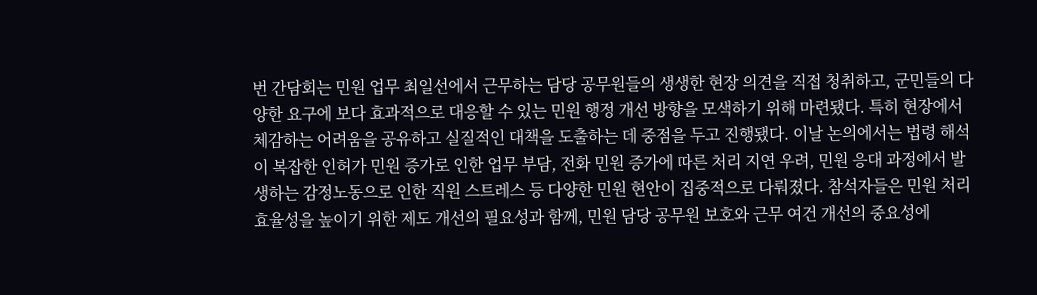번 간담회는 민원 업무 최일선에서 근무하는 담당 공무원들의 생생한 현장 의견을 직접 청취하고, 군민들의 다양한 요구에 보다 효과적으로 대응할 수 있는 민원 행정 개선 방향을 모색하기 위해 마련됐다. 특히 현장에서 체감하는 어려움을 공유하고 실질적인 대책을 도출하는 데 중점을 두고 진행됐다. 이날 논의에서는 법령 해석이 복잡한 인허가 민원 증가로 인한 업무 부담, 전화 민원 증가에 따른 처리 지연 우려, 민원 응대 과정에서 발생하는 감정노동으로 인한 직원 스트레스 등 다양한 민원 현안이 집중적으로 다뤄졌다. 참석자들은 민원 처리 효율성을 높이기 위한 제도 개선의 필요성과 함께, 민원 담당 공무원 보호와 근무 여건 개선의 중요성에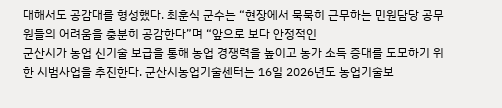대해서도 공감대를 형성했다. 최훈식 군수는 “현장에서 묵묵히 근무하는 민원담당 공무원들의 어려움을 충분히 공감한다”며 “앞으로 보다 안정적인
군산시가 농업 신기술 보급을 통해 농업 경쟁력을 높이고 농가 소득 증대를 도모하기 위한 시범사업을 추진한다. 군산시농업기술센터는 16일 2026년도 농업기술보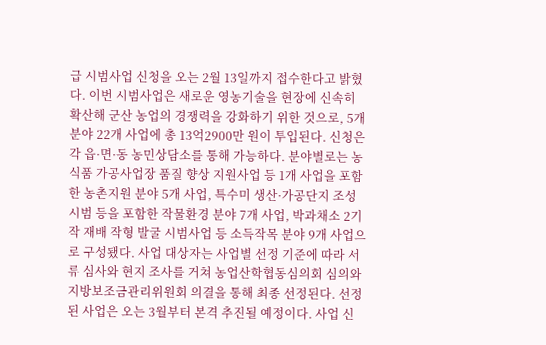급 시범사업 신청을 오는 2월 13일까지 접수한다고 밝혔다. 이번 시범사업은 새로운 영농기술을 현장에 신속히 확산해 군산 농업의 경쟁력을 강화하기 위한 것으로, 5개 분야 22개 사업에 총 13억2900만 원이 투입된다. 신청은 각 읍·면·동 농민상담소를 통해 가능하다. 분야별로는 농식품 가공사업장 품질 향상 지원사업 등 1개 사업을 포함한 농촌지원 분야 5개 사업, 특수미 생산·가공단지 조성 시범 등을 포함한 작물환경 분야 7개 사업, 박과채소 2기작 재배 작형 발굴 시범사업 등 소득작목 분야 9개 사업으로 구성됐다. 사업 대상자는 사업별 선정 기준에 따라 서류 심사와 현지 조사를 거쳐 농업산학협동심의회 심의와 지방보조금관리위원회 의결을 통해 최종 선정된다. 선정된 사업은 오는 3월부터 본격 추진될 예정이다. 사업 신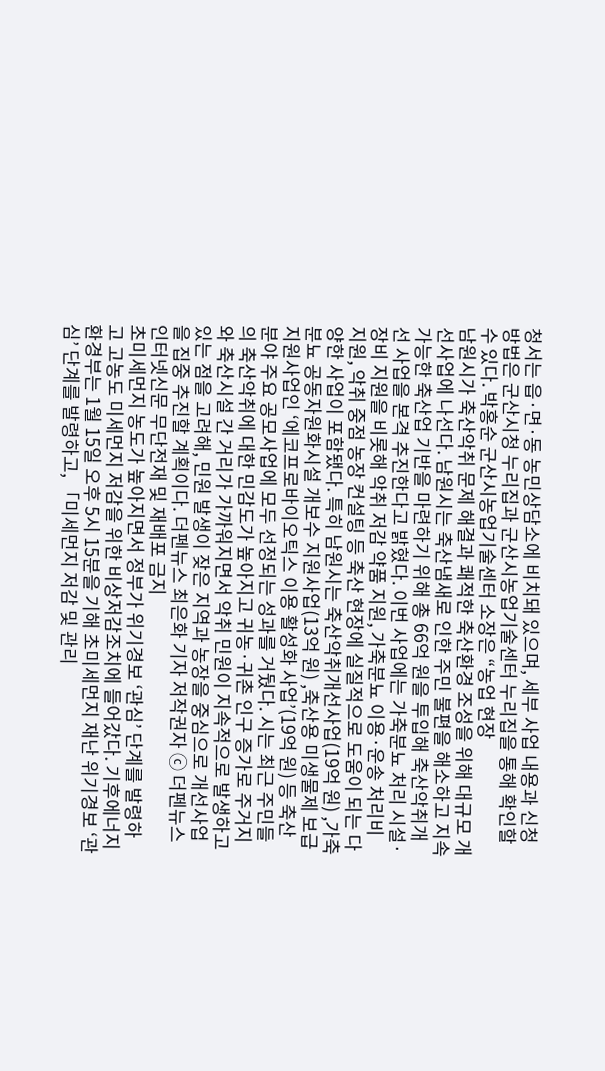청서는 읍·면·동 농민상담소에 비치돼 있으며, 세부 사업 내용과 신청 방법은 군산시청 누리집과 군산시농업기술센터 누리집을 통해 확인할 수 있다. 박홍순 군산시농업기술센터 소장은 “농업 현장
남원시가 축산악취 문제 해결과 쾌적한 축산환경 조성을 위해 대규모 개선사업에 나선다. 남원시는 축산냄새로 인한 주민 불편을 해소하고 지속가능한 축산업 기반을 마련하기 위해 총 66억 원을 투입해 축산악취개선 사업을 본격 추진한다고 밝혔다. 이번 사업에는 가축분뇨 처리 시설·장비 지원을 비롯해 악취 저감 약품 지원, 가축분뇨 이용·운송 처리비 지원, 악취 중점 농장 컨설팅 등 축산 현장에 실질적으로 도움이 되는 다양한 사업이 포함됐다. 특히 남원시는 축산악취개선사업(19억 원) ,가축분뇨 공동자원화시설 개보수 지원사업(13억 원) ,축산용 미생물제 보급 지원사업인 ‘에코프로바이오틱스 이용 활성화 사업’(19억 원) 등 축산 분야 주요 공모사업에 모두 선정되는 성과를 거뒀다. 시는 최근 주민들의 축산악취에 대한 민감도가 높아지고 귀농·귀촌 인구 증가로 주거지와 축산시설 간 거리가 가까워지면서 악취 민원이 지속적으로 발생하고 있는 점을 고려해, 민원 발생이 잦은 지역과 농장을 중심으로 개선사업을 집중 추진할 계획이다. 더펜뉴스 최은화 기자 저작권자 ⓒ 더펜뉴스 인터넷신문 무단전재 및 재배포 금지
초미세먼지 농도가 높아지면서 정부가 위기경보 ‘관심’ 단계를 발령하고 고농도 미세먼지 저감을 위한 비상저감조치에 들어갔다. 기후에너지환경부는 1월 15일 오후 5시 15분을 기해 초미세먼지 재난 위기경보 ‘관심’ 단계를 발령하고, 「미세먼지 저감 및 관리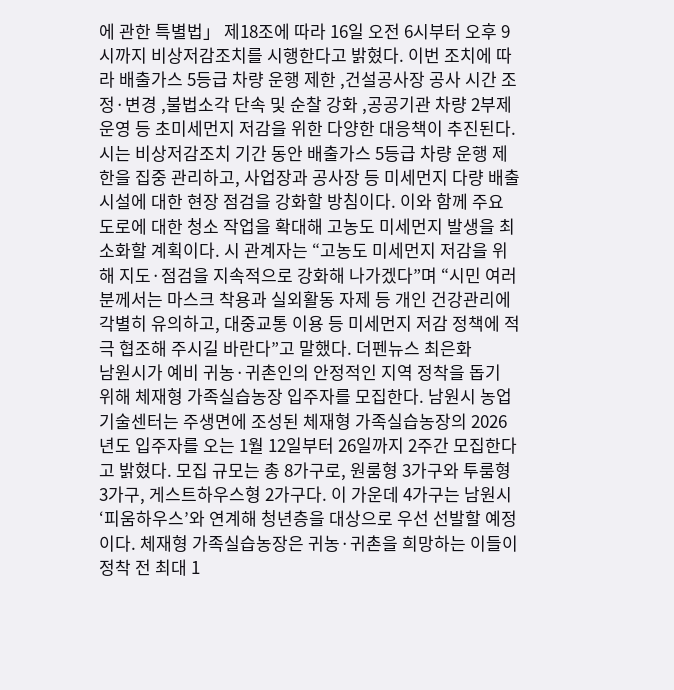에 관한 특별법」 제18조에 따라 16일 오전 6시부터 오후 9시까지 비상저감조치를 시행한다고 밝혔다. 이번 조치에 따라 배출가스 5등급 차량 운행 제한 ,건설공사장 공사 시간 조정·변경 ,불법소각 단속 및 순찰 강화 ,공공기관 차량 2부제 운영 등 초미세먼지 저감을 위한 다양한 대응책이 추진된다. 시는 비상저감조치 기간 동안 배출가스 5등급 차량 운행 제한을 집중 관리하고, 사업장과 공사장 등 미세먼지 다량 배출 시설에 대한 현장 점검을 강화할 방침이다. 이와 함께 주요 도로에 대한 청소 작업을 확대해 고농도 미세먼지 발생을 최소화할 계획이다. 시 관계자는 “고농도 미세먼지 저감을 위해 지도·점검을 지속적으로 강화해 나가겠다”며 “시민 여러분께서는 마스크 착용과 실외활동 자제 등 개인 건강관리에 각별히 유의하고, 대중교통 이용 등 미세먼지 저감 정책에 적극 협조해 주시길 바란다”고 말했다. 더펜뉴스 최은화
남원시가 예비 귀농·귀촌인의 안정적인 지역 정착을 돕기 위해 체재형 가족실습농장 입주자를 모집한다. 남원시 농업기술센터는 주생면에 조성된 체재형 가족실습농장의 2026년도 입주자를 오는 1월 12일부터 26일까지 2주간 모집한다고 밝혔다. 모집 규모는 총 8가구로, 원룸형 3가구와 투룸형 3가구, 게스트하우스형 2가구다. 이 가운데 4가구는 남원시 ‘피움하우스’와 연계해 청년층을 대상으로 우선 선발할 예정이다. 체재형 가족실습농장은 귀농·귀촌을 희망하는 이들이 정착 전 최대 1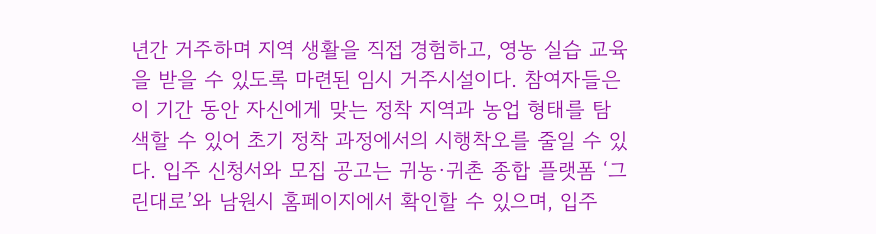년간 거주하며 지역 생활을 직접 경험하고, 영농 실습 교육을 받을 수 있도록 마련된 임시 거주시설이다. 참여자들은 이 기간 동안 자신에게 맞는 정착 지역과 농업 형태를 탐색할 수 있어 초기 정착 과정에서의 시행착오를 줄일 수 있다. 입주 신청서와 모집 공고는 귀농·귀촌 종합 플랫폼 ‘그린대로’와 남원시 홈페이지에서 확인할 수 있으며, 입주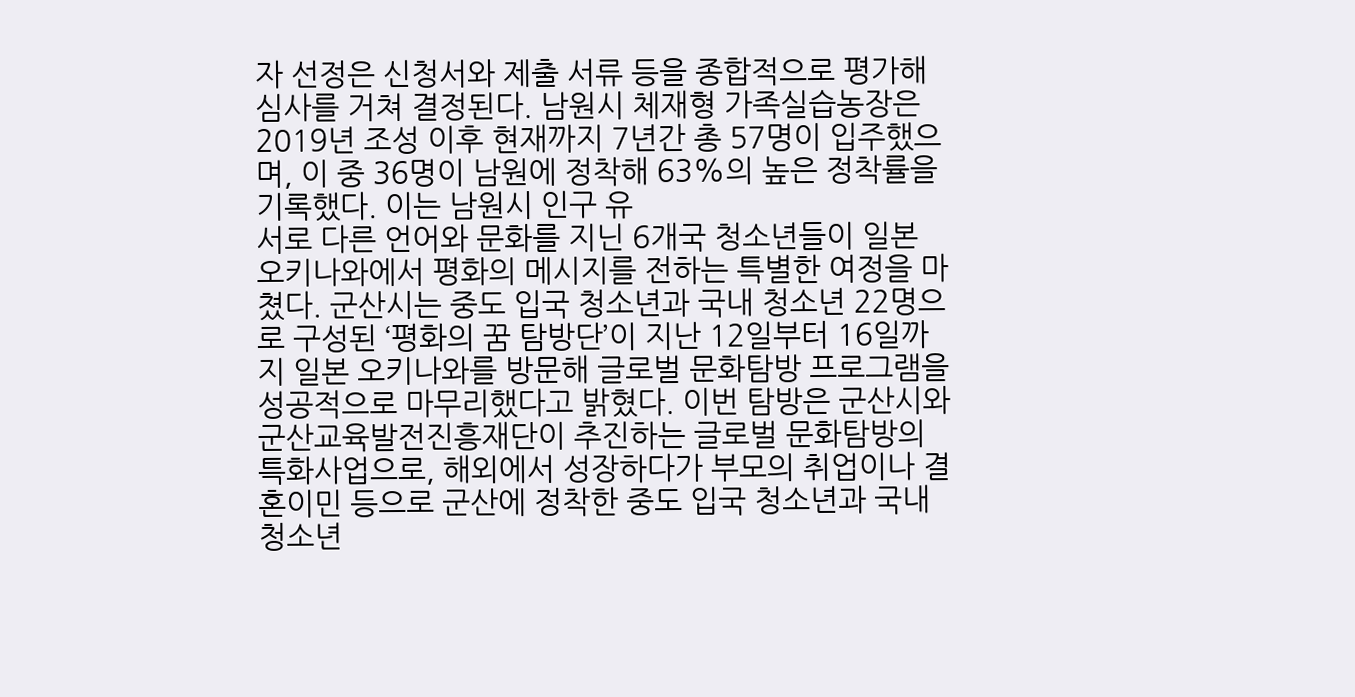자 선정은 신청서와 제출 서류 등을 종합적으로 평가해 심사를 거쳐 결정된다. 남원시 체재형 가족실습농장은 2019년 조성 이후 현재까지 7년간 총 57명이 입주했으며, 이 중 36명이 남원에 정착해 63%의 높은 정착률을 기록했다. 이는 남원시 인구 유
서로 다른 언어와 문화를 지닌 6개국 청소년들이 일본 오키나와에서 평화의 메시지를 전하는 특별한 여정을 마쳤다. 군산시는 중도 입국 청소년과 국내 청소년 22명으로 구성된 ‘평화의 꿈 탐방단’이 지난 12일부터 16일까지 일본 오키나와를 방문해 글로벌 문화탐방 프로그램을 성공적으로 마무리했다고 밝혔다. 이번 탐방은 군산시와 군산교육발전진흥재단이 추진하는 글로벌 문화탐방의 특화사업으로, 해외에서 성장하다가 부모의 취업이나 결혼이민 등으로 군산에 정착한 중도 입국 청소년과 국내 청소년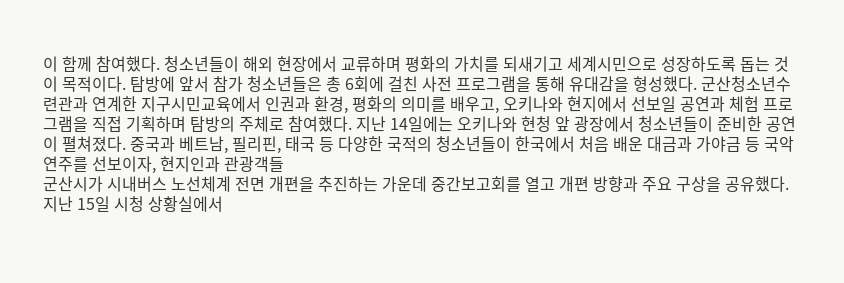이 함께 참여했다. 청소년들이 해외 현장에서 교류하며 평화의 가치를 되새기고 세계시민으로 성장하도록 돕는 것이 목적이다. 탐방에 앞서 참가 청소년들은 총 6회에 걸친 사전 프로그램을 통해 유대감을 형성했다. 군산청소년수련관과 연계한 지구시민교육에서 인권과 환경, 평화의 의미를 배우고, 오키나와 현지에서 선보일 공연과 체험 프로그램을 직접 기획하며 탐방의 주체로 참여했다. 지난 14일에는 오키나와 현청 앞 광장에서 청소년들이 준비한 공연이 펼쳐졌다. 중국과 베트남, 필리핀, 태국 등 다양한 국적의 청소년들이 한국에서 처음 배운 대금과 가야금 등 국악 연주를 선보이자, 현지인과 관광객들
군산시가 시내버스 노선체계 전면 개편을 추진하는 가운데 중간보고회를 열고 개편 방향과 주요 구상을 공유했다. 지난 15일 시청 상황실에서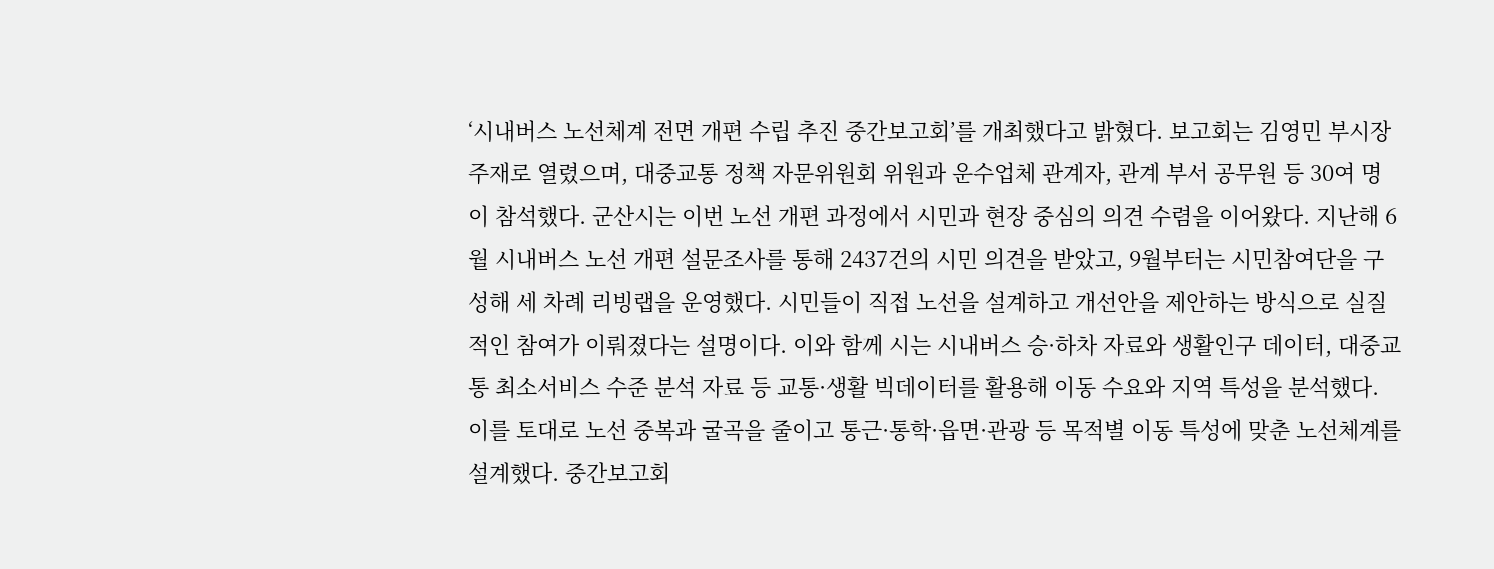‘시내버스 노선체계 전면 개편 수립 추진 중간보고회’를 개최했다고 밝혔다. 보고회는 김영민 부시장 주재로 열렸으며, 대중교통 정책 자문위원회 위원과 운수업체 관계자, 관계 부서 공무원 등 30여 명이 참석했다. 군산시는 이번 노선 개편 과정에서 시민과 현장 중심의 의견 수렴을 이어왔다. 지난해 6월 시내버스 노선 개편 설문조사를 통해 2437건의 시민 의견을 받았고, 9월부터는 시민참여단을 구성해 세 차례 리빙랩을 운영했다. 시민들이 직접 노선을 설계하고 개선안을 제안하는 방식으로 실질적인 참여가 이뤄졌다는 설명이다. 이와 함께 시는 시내버스 승·하차 자료와 생활인구 데이터, 대중교통 최소서비스 수준 분석 자료 등 교통·생활 빅데이터를 활용해 이동 수요와 지역 특성을 분석했다. 이를 토대로 노선 중복과 굴곡을 줄이고 통근·통학·읍면·관광 등 목적별 이동 특성에 맞춘 노선체계를 설계했다. 중간보고회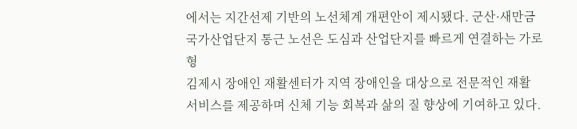에서는 지간선제 기반의 노선체계 개편안이 제시됐다. 군산·새만금 국가산업단지 통근 노선은 도심과 산업단지를 빠르게 연결하는 가로형
김제시 장애인 재활센터가 지역 장애인을 대상으로 전문적인 재활 서비스를 제공하며 신체 기능 회복과 삶의 질 향상에 기여하고 있다.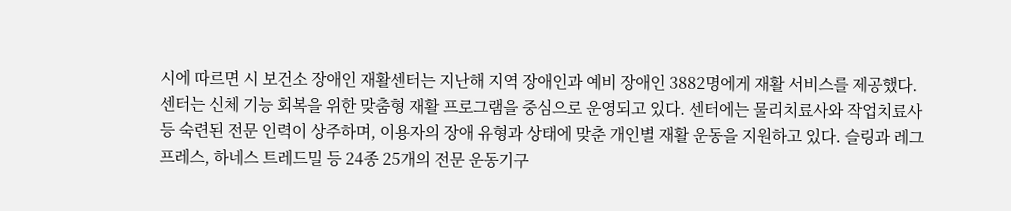시에 따르면 시 보건소 장애인 재활센터는 지난해 지역 장애인과 예비 장애인 3882명에게 재활 서비스를 제공했다. 센터는 신체 기능 회복을 위한 맞춤형 재활 프로그램을 중심으로 운영되고 있다. 센터에는 물리치료사와 작업치료사 등 숙련된 전문 인력이 상주하며, 이용자의 장애 유형과 상태에 맞춘 개인별 재활 운동을 지원하고 있다. 슬링과 레그프레스, 하네스 트레드밀 등 24종 25개의 전문 운동기구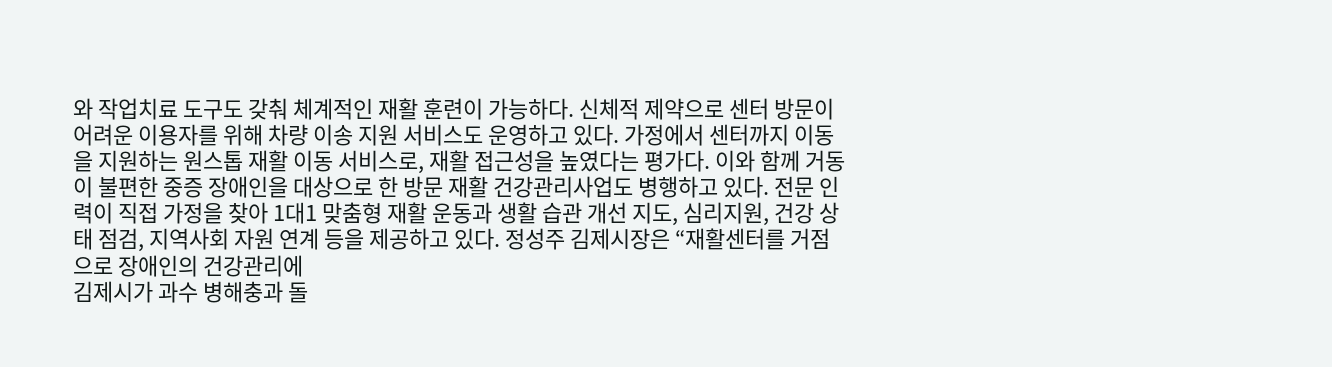와 작업치료 도구도 갖춰 체계적인 재활 훈련이 가능하다. 신체적 제약으로 센터 방문이 어려운 이용자를 위해 차량 이송 지원 서비스도 운영하고 있다. 가정에서 센터까지 이동을 지원하는 원스톱 재활 이동 서비스로, 재활 접근성을 높였다는 평가다. 이와 함께 거동이 불편한 중증 장애인을 대상으로 한 방문 재활 건강관리사업도 병행하고 있다. 전문 인력이 직접 가정을 찾아 1대1 맞춤형 재활 운동과 생활 습관 개선 지도, 심리지원, 건강 상태 점검, 지역사회 자원 연계 등을 제공하고 있다. 정성주 김제시장은 “재활센터를 거점으로 장애인의 건강관리에
김제시가 과수 병해충과 돌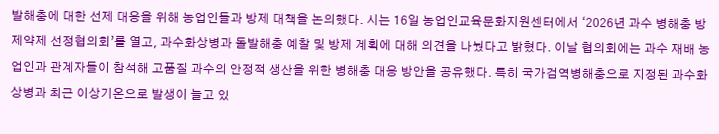발해충에 대한 선제 대응을 위해 농업인들과 방제 대책을 논의했다. 시는 16일 농업인교육문화지원센터에서 ‘2026년 과수 병해충 방제약제 선정협의회’를 열고, 과수화상병과 돌발해충 예찰 및 방제 계획에 대해 의견을 나눴다고 밝혔다. 이날 협의회에는 과수 재배 농업인과 관계자들이 참석해 고품질 과수의 안정적 생산을 위한 병해충 대응 방안을 공유했다. 특히 국가검역병해충으로 지정된 과수화상병과 최근 이상기온으로 발생이 늘고 있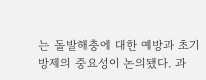는 돌발해충에 대한 예방과 초기 방제의 중요성이 논의됐다. 과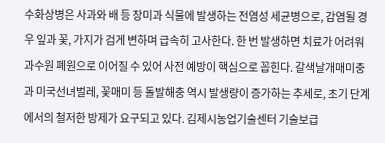수화상병은 사과와 배 등 장미과 식물에 발생하는 전염성 세균병으로, 감염될 경우 잎과 꽃, 가지가 검게 변하며 급속히 고사한다. 한 번 발생하면 치료가 어려워 과수원 폐원으로 이어질 수 있어 사전 예방이 핵심으로 꼽힌다. 갈색날개매미충과 미국선녀벌레, 꽃매미 등 돌발해충 역시 발생량이 증가하는 추세로, 초기 단계에서의 철저한 방제가 요구되고 있다. 김제시농업기술센터 기술보급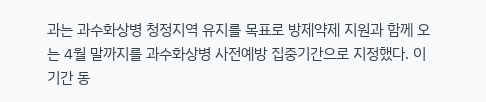과는 과수화상병 청정지역 유지를 목표로 방제약제 지원과 함께 오는 4월 말까지를 과수화상병 사전예방 집중기간으로 지정했다. 이 기간 동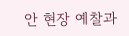안 현장 예찰과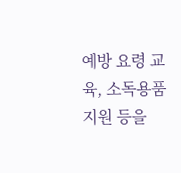예방 요령 교육, 소독용품 지원 등을